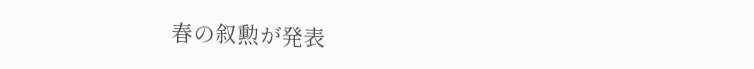春の叙勲が発表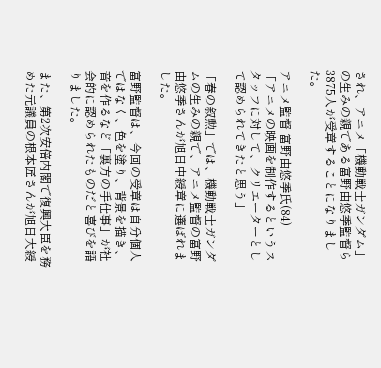され、アニメ「機動戦士ガンダム」の生みの親である富野由悠季監督ら3875人が受章することになりました。

アニメ監督 富野由悠季氏(84)
「アニメの映画を制作するというスタッフに対して、クリエーターとして認められてきたと思う」

「春の叙勲」では、機動戦士ガンダムの生みの親で、アニメ監督の富野由悠季さんが旭日中綬章に選ばれました。

富野監督は、今回の受章は自分個人ではなく、色を塗り、背景を描き、音を作るなど「裏方の手仕事」が社会的に認められたものだと喜びを語りました。

また、第2次安倍内閣で復興大臣を務めた元議員の根本匠さんが旭日大綬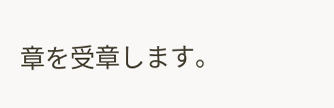章を受章します。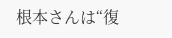根本さんは“復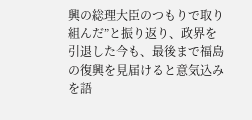興の総理大臣のつもりで取り組んだ”と振り返り、政界を引退した今も、最後まで福島の復興を見届けると意気込みを語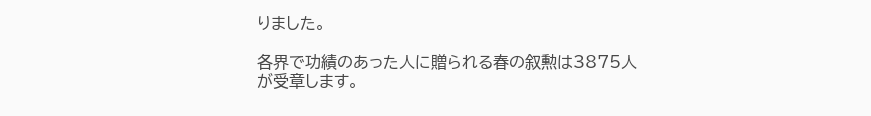りました。

各界で功績のあった人に贈られる春の叙勲は3875人が受章します。